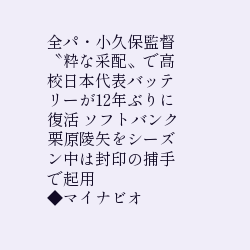全パ・小久保監督〝粋な采配〟で高校日本代表バッテリーが12年ぶりに復活 ソフトバンク栗原陵矢をシーズン中は封印の捕手で起用
◆マイナビオ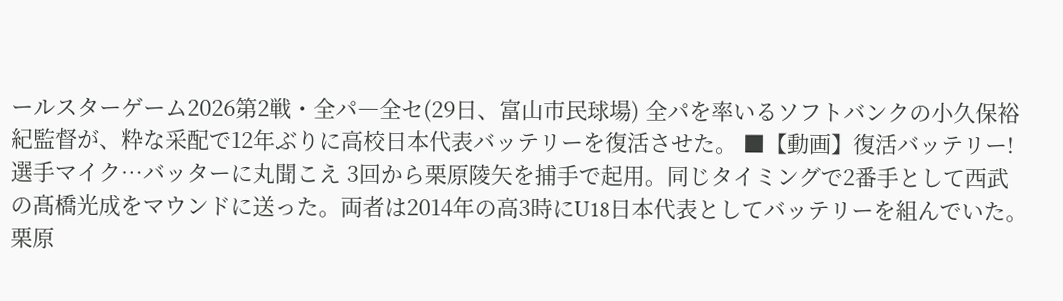ールスターゲーム2026第2戦・全パ―全セ(29日、富山市民球場) 全パを率いるソフトバンクの小久保裕紀監督が、粋な采配で12年ぶりに高校日本代表バッテリーを復活させた。 ■【動画】復活バッテリー!選手マイク…バッターに丸聞こえ 3回から栗原陵矢を捕手で起用。同じタイミングで2番手として西武の髙橋光成をマウンドに送った。両者は2014年の高3時にU18日本代表としてバッテリーを組んでいた。 栗原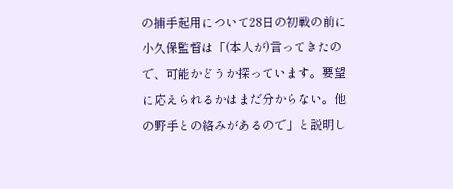の捕手起用について28日の初戦の前に小久保監督は「(本人が)言ってきたので、可能かどうか探っています。要望に応えられるかはまだ分からない。他の野手との絡みがあるので」と説明し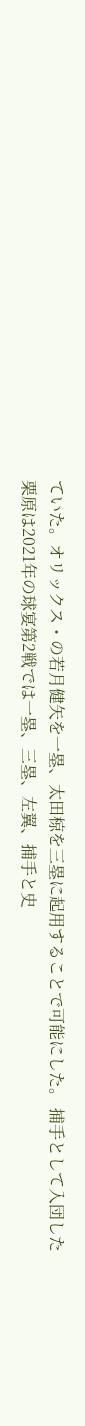ていた。オリックス・の若月健矢を一塁、太田椋を三塁に起用することで可能にした。 捕手として入団した栗原は2021年の球宴第2戦では一塁、三塁、左翼、捕手と史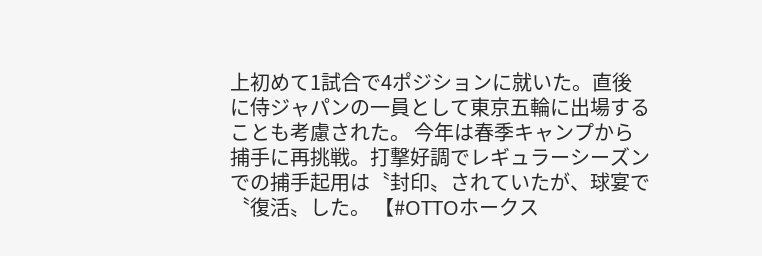上初めて1試合で4ポジションに就いた。直後に侍ジャパンの一員として東京五輪に出場することも考慮された。 今年は春季キャンプから捕手に再挑戦。打撃好調でレギュラーシーズンでの捕手起用は〝封印〟されていたが、球宴で〝復活〟した。 【#OTTOホークス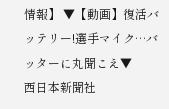情報】 ▼【動画】復活バッテリー!選手マイク…バッターに丸聞こえ▼
西日本新聞社